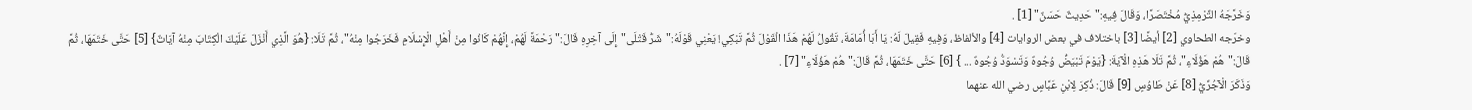وَخَرَّجَهُ التِّرْمِذِيُّ مُخْتَصَرًا، وَقَالَ فِيهِ:"حَدِيثٌ حَسَنٌ" [1] .
وخرّجه الطحاوي [2] أيضًا [3] باختلاف في بعض الروايات [4] والألفاظ، وَفِيهِ فَقِيلَ لَهُ: يَا أَبَا أُمَامَةَ، تَقُولُ لَهُمْ هَذَا الْقَوْلَ ثُمَّ تَبْكِي! يَعْنِي قَوْلَهُ:"شَرُّ قَتْلَى"إِلَى آخِرِهِ قَالَ:"رَحْمَةً لَهُمْ، إِنَّهُمْ كَانُوا مِنْ أَهْلِ الْإِسْلَامِ فَخَرَجُوا مِنْهُ"، ثُمَّ تَلَا: {هُوَ الَّذِي أَنْزَلَ عَلَيْكَ الْكِتَابَ مِنْهُ آيَاتٌ} [5] حَتَّى خَتَمَهَا، ثُمَّ قَالَ:"هُمْ هَؤُلَاءِ"، ثُمَّ تَلَا هَذِهِ الْآيَةَ: {يَوْمَ تَبْيَضُّ وُجُوهٌ وَتَسْوَدُّ وُجُوهٌ ... } [6] حَتَّى خَتَمَهَا، ثُمَّ قَالَ:"هُمْ هَؤُلَاءِ" [7] .
وَذَكَرَ الْآجُرِّيُّ [8] عَنْ طَاوُسٍ [9] قَالَ: ذُكِرَ لِابْنِ عَبَّاسٍ رضي الله عنهما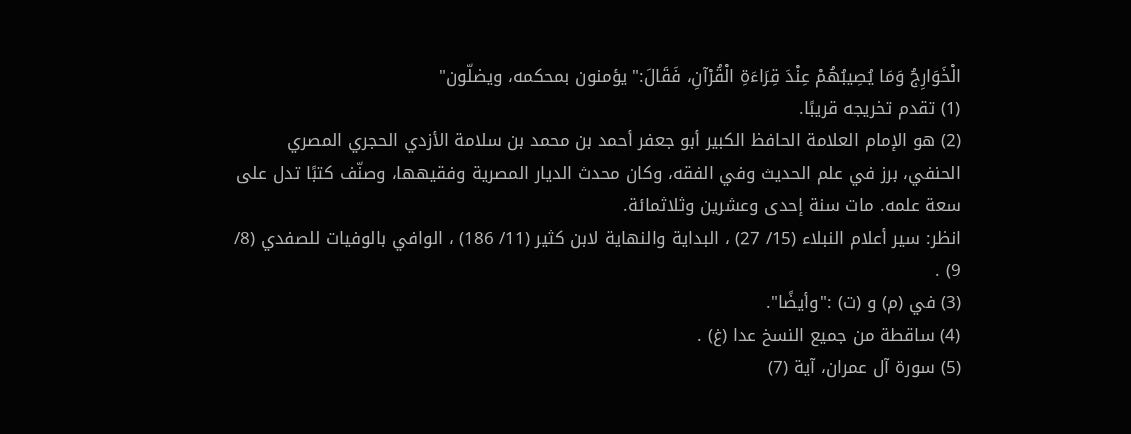الْخَوَارِجُ وَمَا يُصِيبُهُمْ عِنْدَ قِرَاءَةِ الْقُرْآنِ، فَقَالَ:"يؤمنون بمحكمه، ويضلّون"
(1) تقدم تخريجه قريبًا.
(2) هو الإمام العلامة الحافظ الكبير أبو جعفر أحمد بن محمد بن سلامة الأزدي الحجري المصري الحنفي، برز في علم الحديث وفي الفقه، وكان محدث الديار المصرية وفقيهها، وصنّف كتبًا تدل على سعة علمه. مات سنة إحدى وعشرين وثلاثمائة.
انظر: سير أعلام النبلاء (15/ 27) ، البداية والنهاية لابن كثير (11/ 186) ، الوافي بالوفيات للصفدي (8/ 9) .
(3) في (م) و (ت) :"وأيضًا".
(4) ساقطة من جميع النسخ عدا (غ) .
(5) سورة آل عمران، آية (7)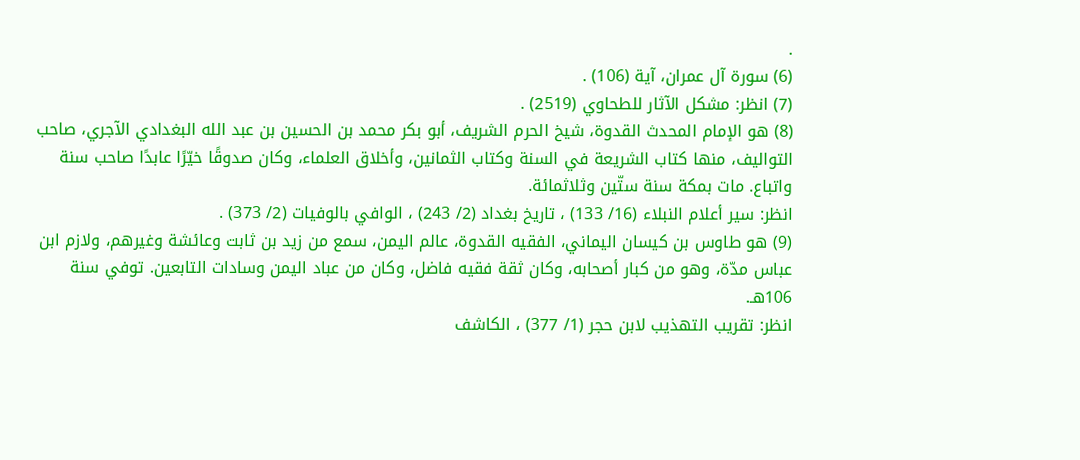.
(6) سورة آل عمران، آية (106) .
(7) انظر: مشكل الآثار للطحاوي (2519) .
(8) هو الإمام المحدث القدوة، شيخ الحرم الشريف، أبو بكر محمد بن الحسين بن عبد الله البغدادي الآجري، صاحب التواليف، منها كتاب الشريعة في السنة وكتاب الثمانين، وأخلاق العلماء، وكان صدوقًا خيّرًا عابدًا صاحب سنة واتباع. مات بمكة سنة ستّين وثلاثمائة.
انظر: سير أعلام النبلاء (16/ 133) ، تاريخ بغداد (2/ 243) ، الوافي بالوفيات (2/ 373) .
(9) هو طاوس بن كيسان اليماني، الفقيه القدوة، عالم اليمن، سمع من زيد بن ثابت وعائشة وغيرهم، ولازم ابن عباس مدّة، وهو من كبار أصحابه، وكان ثقة فقيه فاضل، وكان من عباد اليمن وسادات التابعين. توفي سنة 106هـ.
انظر: تقريب التهذيب لابن حجر (1/ 377) ، الكاشف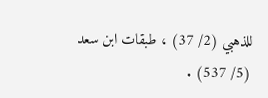للذهبي (2/ 37) ، طبقات ابن سعد (5/ 537) .